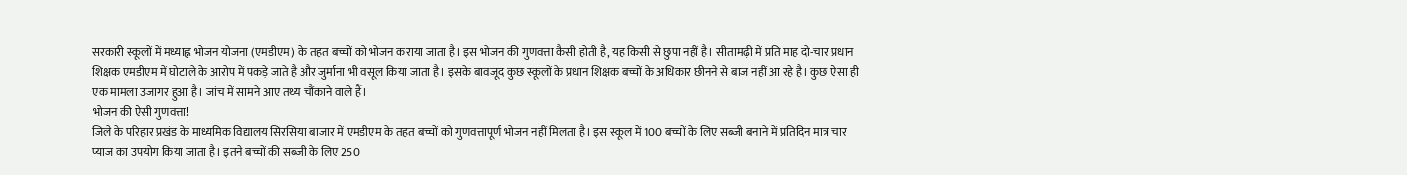सरकारी स्कूलों में मध्याह्न भोजन योजना (एमडीएम) के तहत बच्चों को भोजन कराया जाता है। इस भोजन की गुणवत्ता कैसी होती है, यह किसी से छुपा नहीं है। सीतामढ़ी में प्रति माह दो-चार प्रधान शिक्षक एमडीएम में घोटाले के आरोप में पकड़े जाते है और जुर्माना भी वसूल किया जाता है। इसके बावजूद कुछ स्कूलों के प्रधान शिक्षक बच्चों के अधिकार छीनने से बाज नहीं आ रहे है। कुछ ऐसा ही एक मामला उजागर हुआ है। जांच में सामने आए तथ्य चौंकाने वाले हैं।
भोजन की ऐसी गुणवत्ता!
जिले के परिहार प्रखंड के माध्यमिक विद्यालय सिरसिया बाजार में एमडीएम के तहत बच्चों को गुणवत्तापूर्ण भोजन नहीं मिलता है। इस स्कूल में 100 बच्चों के लिए सब्जी बनाने में प्रतिदिन मात्र चार प्याज का उपयोग किया जाता है। इतने बच्चों की सब्जी के लिए 250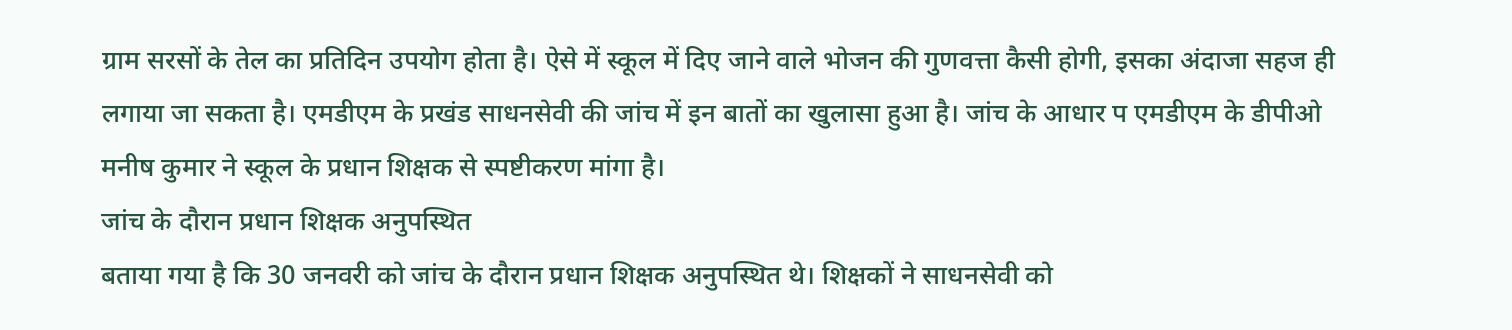ग्राम सरसों के तेल का प्रतिदिन उपयोग होता है। ऐसे में स्कूल में दिए जाने वाले भोजन की गुणवत्ता कैसी होगी, इसका अंदाजा सहज ही लगाया जा सकता है। एमडीएम के प्रखंड साधनसेवी की जांच में इन बातों का खुलासा हुआ है। जांच के आधार प एमडीएम के डीपीओ मनीष कुमार ने स्कूल के प्रधान शिक्षक से स्पष्टीकरण मांगा है।
जांच के दौरान प्रधान शिक्षक अनुपस्थित
बताया गया है कि 30 जनवरी को जांच के दौरान प्रधान शिक्षक अनुपस्थित थे। शिक्षकों ने साधनसेवी को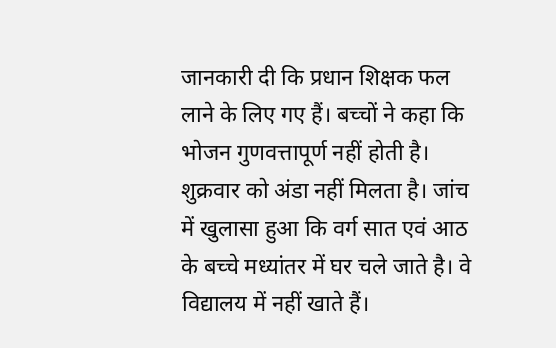जानकारी दी कि प्रधान शिक्षक फल लाने के लिए गए हैं। बच्चों ने कहा कि भोजन गुणवत्तापूर्ण नहीं होती है। शुक्रवार को अंडा नहीं मिलता है। जांच में खुलासा हुआ कि वर्ग सात एवं आठ के बच्चे मध्यांतर में घर चले जाते है। वे विद्यालय में नहीं खाते हैं।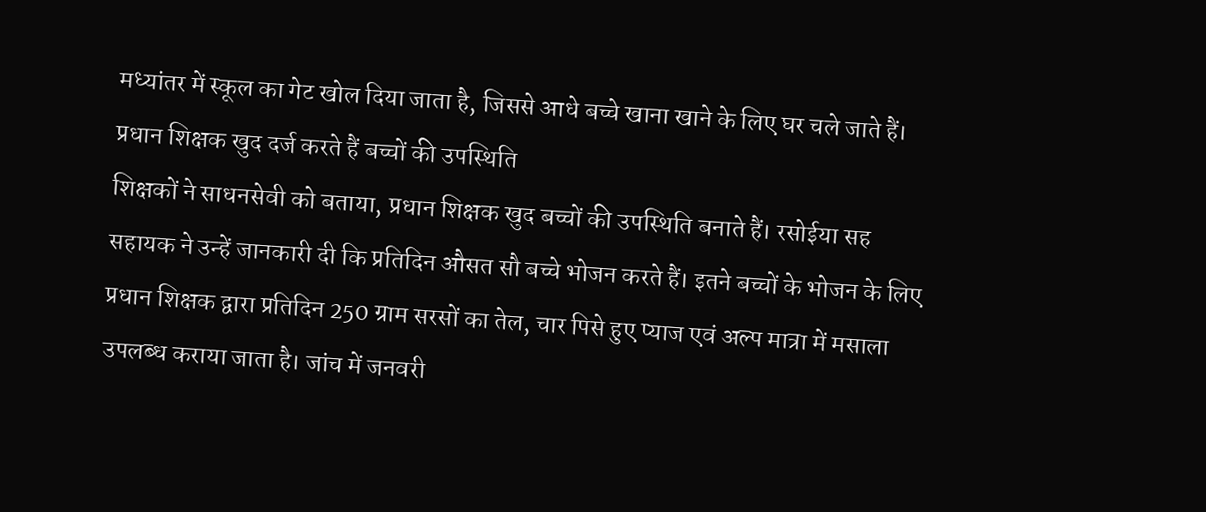मध्यांतर में स्कूल का गेट खोल दिया जाता है, जिससे आधे बच्चे खाना खाने के लिए घर चले जाते हैं।
प्रधान शिक्षक खुद दर्ज करते हैं बच्चों की उपस्थिति
शिक्षकों ने साधनसेवी को बताया, प्रधान शिक्षक खुद बच्चों की उपस्थिति बनाते हैं। रसोईया सह सहायक ने उन्हें जानकारी दी कि प्रतिदिन औसत सौ बच्चे भोजन करते हैं। इतने बच्चों के भोजन के लिए प्रधान शिक्षक द्वारा प्रतिदिन 250 ग्राम सरसों का तेल, चार पिसे हुए प्याज एवं अल्प मात्रा में मसाला उपलब्ध कराया जाता है। जांच में जनवरी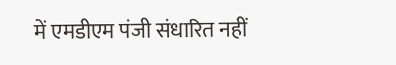में एमडीएम पंजी संधारित नहीं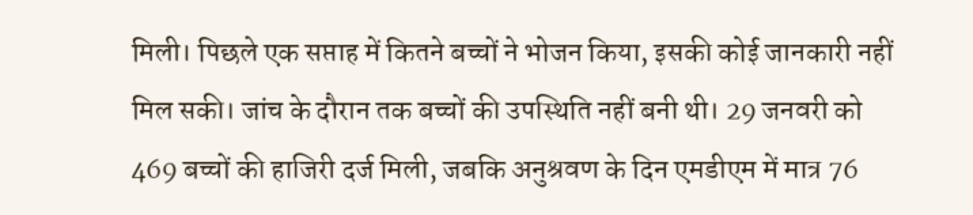मिली। पिछले एक सप्ताह में कितने बच्चों ने भोजन किया, इसकी कोई जानकारी नहीं मिल सकी। जांच के दौरान तक बच्चों की उपस्थिति नहीं बनी थी। 29 जनवरी को 469 बच्चों की हाजिरी दर्ज मिली, जबकि अनुश्रवण के दिन एमडीएम में मात्र 76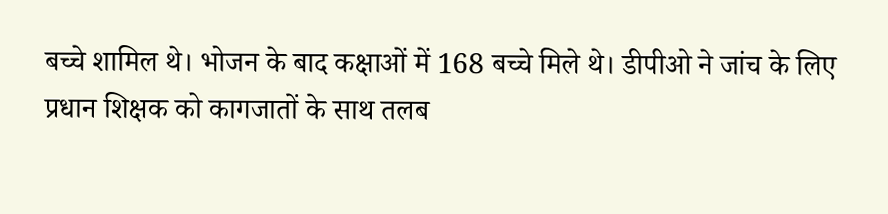बच्चे शामिल थे। भोजन के बाद कक्षाओं में 168 बच्चे मिले थे। डीपीओ ने जांच के लिए प्रधान शिक्षक को कागजातों के साथ तलब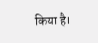किया है।